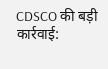CDSCO की बड़ी कार्रवाई: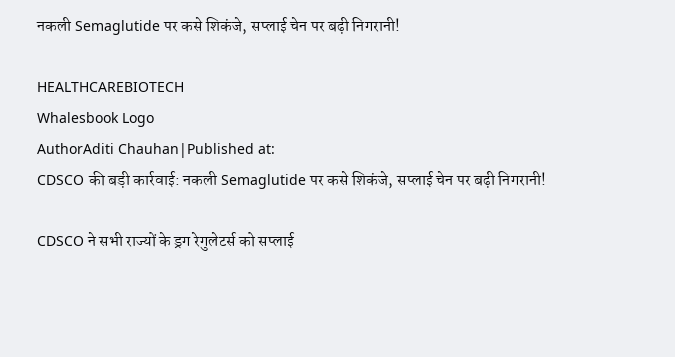नकली Semaglutide पर कसे शिकंजे, सप्लाई चेन पर बढ़ी निगरानी!

HEALTHCAREBIOTECH
Whalesbook Logo
AuthorAditi Chauhan|Published at:
CDSCO की बड़ी कार्रवाई: नकली Semaglutide पर कसे शिकंजे, सप्लाई चेन पर बढ़ी निगरानी!

CDSCO ने सभी राज्यों के ड्रग रेगुलेटर्स को सप्लाई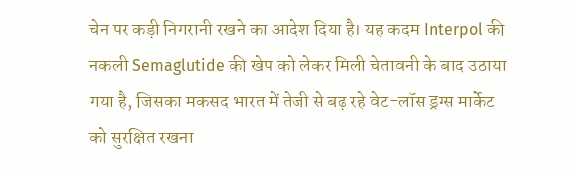चेन पर कड़ी निगरानी रखने का आदेश दिया है। यह कदम Interpol की नकली Semaglutide की खेप को लेकर मिली चेतावनी के बाद उठाया गया है, जिसका मकसद भारत में तेजी से बढ़ रहे वेट-लॉस ड्रग्स मार्केट को सुरक्षित रखना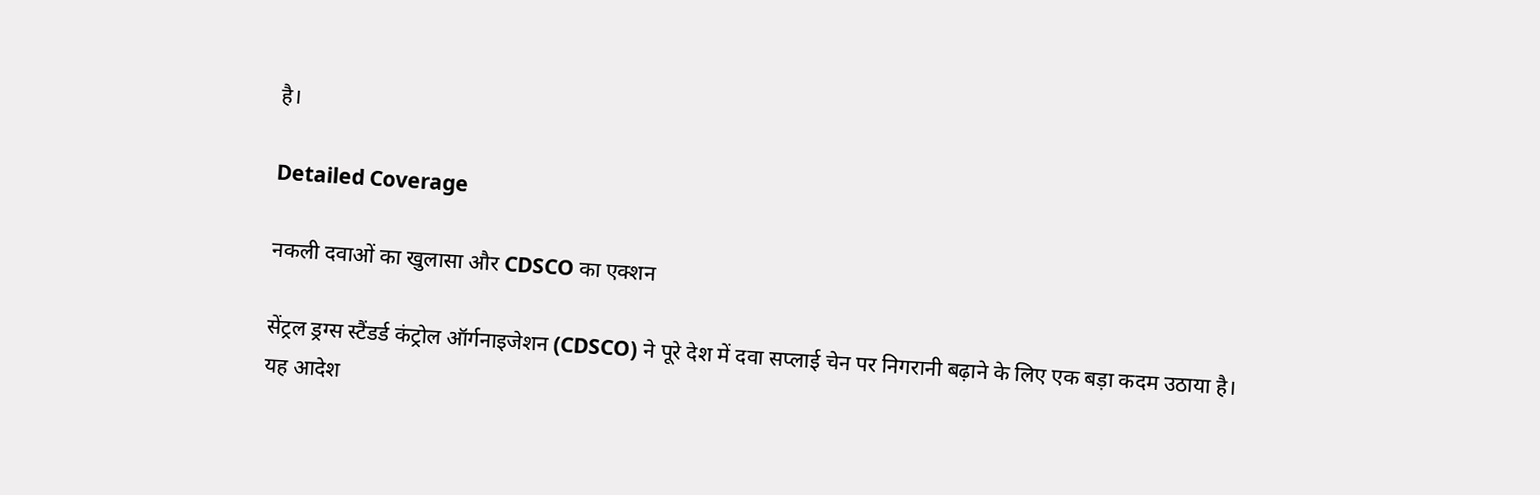है।

Detailed Coverage

नकली दवाओं का खुलासा और CDSCO का एक्शन

सेंट्रल ड्रग्स स्टैंडर्ड कंट्रोल ऑर्गनाइजेशन (CDSCO) ने पूरे देश में दवा सप्लाई चेन पर निगरानी बढ़ाने के लिए एक बड़ा कदम उठाया है। यह आदेश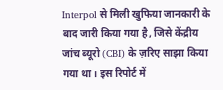Interpol से मिली खुफिया जानकारी के बाद जारी किया गया है, जिसे केंद्रीय जांच ब्यूरो (CBI) के ज़रिए साझा किया गया था। इस रिपोर्ट में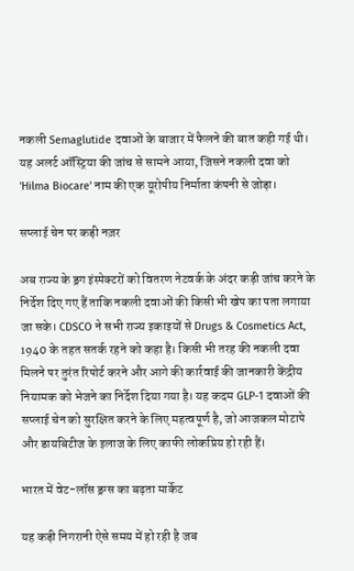नकली Semaglutide दवाओं के बाजार में फैलने की बात कही गई थी। यह अलर्ट ऑस्ट्रिया की जांच से सामने आया, जिसने नकली दवा को 'Hilma Biocare' नाम की एक यूरोपीय निर्माता कंपनी से जोड़ा।

सप्लाई चेन पर कड़ी नज़र

अब राज्य के ड्रग इंस्पेक्टरों को वितरण नेटवर्क के अंदर कड़ी जांच करने के निर्देश दिए गए हैं ताकि नकली दवाओं की किसी भी खेप का पता लगाया जा सके। CDSCO ने सभी राज्य इकाइयों से Drugs & Cosmetics Act, 1940 के तहत सतर्क रहने को कहा है। किसी भी तरह की नकली दवा मिलने पर तुरंत रिपोर्ट करने और आगे की कार्रवाई की जानकारी केंद्रीय नियामक को भेजने का निर्देश दिया गया है। यह कदम GLP-1 दवाओं की सप्लाई चेन को सुरक्षित करने के लिए महत्वपूर्ण है, जो आजकल मोटापे और डायबिटीज के इलाज के लिए काफी लोकप्रिय हो रही हैं।

भारत में वेट-लॉस ड्रग्स का बढ़ता मार्केट

यह कड़ी निगरानी ऐसे समय में हो रही है जब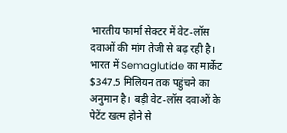भारतीय फार्मा सेक्टर में वेट-लॉस दवाओं की मांग तेजी से बढ़ रही है। भारत में Semaglutide का मार्केट $347.5 मिलियन तक पहुंचने का अनुमान है। बड़ी वेट-लॉस दवाओं के पेटेंट खत्म होने से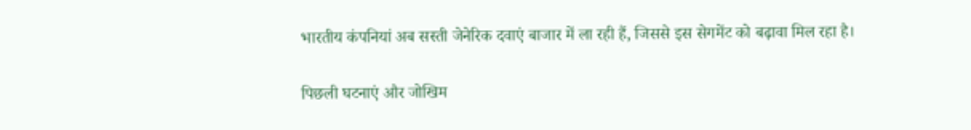भारतीय कंपनियां अब सस्ती जेनेरिक दवाएं बाजार में ला रही हैं, जिससे इस सेगमेंट को बढ़ावा मिल रहा है।

पिछली घटनाएं और जोखिम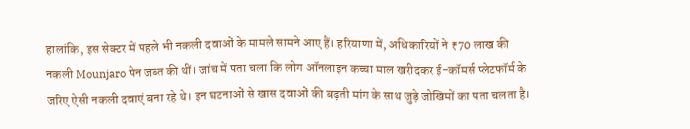हालांकि, इस सेक्टर में पहले भी नकली दवाओं के मामले सामने आए हैं। हरियाणा में, अधिकारियों ने ₹70 लाख की नकली Mounjaro पेन जब्त की थीं। जांच में पता चला कि लोग ऑनलाइन कच्चा माल खरीदकर ई-कॉमर्स प्लेटफॉर्म के जरिए ऐसी नकली दवाएं बना रहे थे। इन घटनाओं से खास दवाओं की बढ़ती मांग के साथ जुड़े जोखिमों का पता चलता है।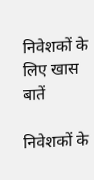निवेशकों के लिए खास बातें

निवेशकों के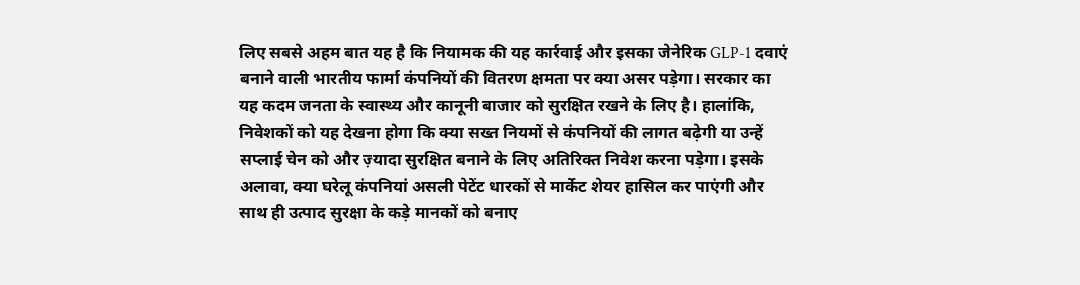लिए सबसे अहम बात यह है कि नियामक की यह कार्रवाई और इसका जेनेरिक GLP-1 दवाएं बनाने वाली भारतीय फार्मा कंपनियों की वितरण क्षमता पर क्या असर पड़ेगा। सरकार का यह कदम जनता के स्वास्थ्य और कानूनी बाजार को सुरक्षित रखने के लिए है। हालांकि, निवेशकों को यह देखना होगा कि क्या सख्त नियमों से कंपनियों की लागत बढ़ेगी या उन्हें सप्लाई चेन को और ज़्यादा सुरक्षित बनाने के लिए अतिरिक्त निवेश करना पड़ेगा। इसके अलावा, क्या घरेलू कंपनियां असली पेटेंट धारकों से मार्केट शेयर हासिल कर पाएंगी और साथ ही उत्पाद सुरक्षा के कड़े मानकों को बनाए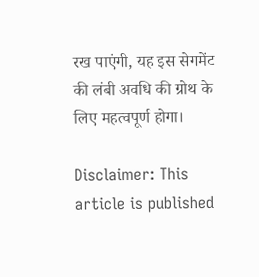रख पाएंगी, यह इस सेगमेंट की लंबी अवधि की ग्रोथ के लिए महत्वपूर्ण होगा।

Disclaimer: This article is published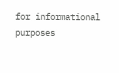for informational purposes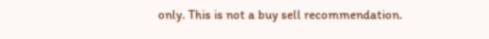only. This is not a buy sell recommendation.